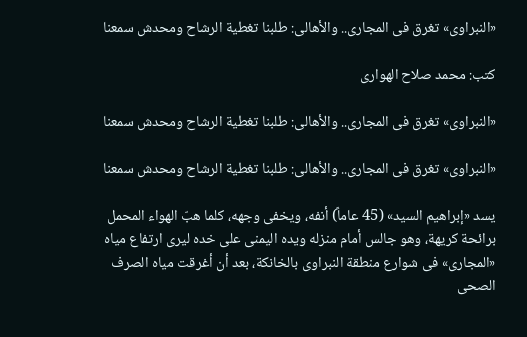«النبراوى» تغرق فى المجارى.. والأهالى: طلبنا تغطية الرشاح ومحدش سمعنا

كتب: محمد صلاح الهوارى

«النبراوى» تغرق فى المجارى.. والأهالى: طلبنا تغطية الرشاح ومحدش سمعنا

«النبراوى» تغرق فى المجارى.. والأهالى: طلبنا تغطية الرشاح ومحدش سمعنا

يسد «إبراهيم السيد» (45 عاماً) أنفه، ويخفى وجهه، كلما هبّ الهواء المحمل برائحة كريهة، وهو جالس أمام منزله ويده اليمنى على خده ليرى ارتفاع مياه «المجارى» فى شوارع منطقة النبراوى بالخانكة، بعد أن أغرقت مياه الصرف الصحى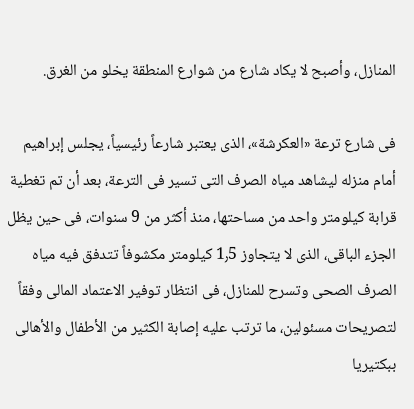المنازل، وأصبح لا يكاد شارع من شوارع المنطقة يخلو من الغرق.

فى شارع ترعة «العكرشة»، الذى يعتبر شارعاً رئيسياً، يجلس إبراهيم أمام منزله ليشاهد مياه الصرف التى تسير فى الترعة، بعد أن تم تغطية قرابة كيلومتر واحد من مساحتها، منذ أكثر من 9 سنوات، فى حين يظل الجزء الباقى، الذى لا يتجاوز 1٫5 كيلومتر مكشوفاً تتدفق فيه مياه الصرف الصحى وتسرح للمنازل، فى انتظار توفير الاعتماد المالى وفقاً لتصريحات مسئولين، ما ترتب عليه إصابة الكثير من الأطفال والأهالى ببكتيريا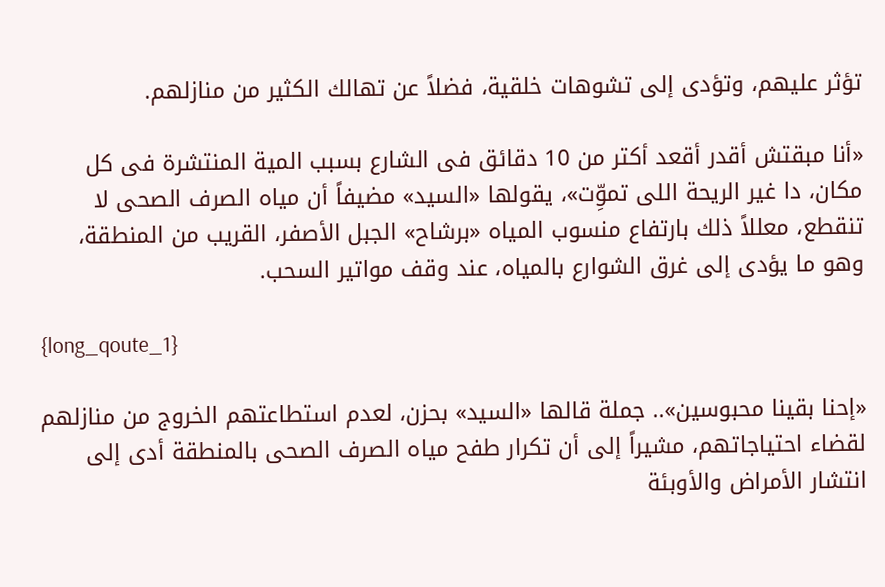تؤثر عليهم، وتؤدى إلى تشوهات خلقية، فضلاً عن تهالك الكثير من منازلهم.

«أنا مبقتش أقدر أقعد أكتر من 10 دقائق فى الشارع بسبب المية المنتشرة فى كل مكان، دا غير الريحة اللى تموِّت»، يقولها «السيد» مضيفاً أن مياه الصرف الصحى لا تنقطع، معللاً ذلك بارتفاع منسوب المياه «برشاح» الجبل الأصفر، القريب من المنطقة، وهو ما يؤدى إلى غرق الشوارع بالمياه، عند وقف مواتير السحب.

{long_qoute_1}

«إحنا بقينا محبوسين».. جملة قالها «السيد» بحزن، لعدم استطاعتهم الخروج من منازلهم لقضاء احتياجاتهم، مشيراً إلى أن تكرار طفح مياه الصرف الصحى بالمنطقة أدى إلى انتشار الأمراض والأوبئة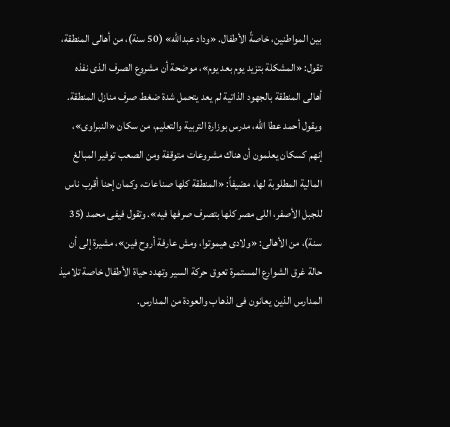بين المواطنين، خاصةً الأطفال. «وداد عبدالله» (50 سنة)، من أهالى المنطقة، تقول: «المشكلة بتزيد يوم بعد يوم»، موضحة أن مشروع الصرف الذى نفذه أهالى المنطقة بالجهود الذاتية لم يعد يتحمل شدة ضغط صرف منازل المنطقة. ويقول أحمد عطا الله، مدرس بوزارة التربية والتعليم، من سكان «النبراوى»، إنهم كسكان يعلمون أن هناك مشروعات متوقفة ومن الصعب توفير المبالغ المالية المطلوبة لها، مضيفاً: «المنطقة كلها صناعات، وكمان إحنا أقرب ناس للجبل الأصفر، اللى مصر كلها بتصرف صرفها فيه». وتقول فيفى محمد (35 سنة)، من الأهالى: «ولادى هيموتوا، ومش عارفة أروح فين»، مشيرة إلى أن حالة غرق الشوارع المستمرة تعوق حركة السير وتهدد حياة الأطفال خاصة تلاميذ المدارس الذين يعانون فى الذهاب والعودة من المدارس.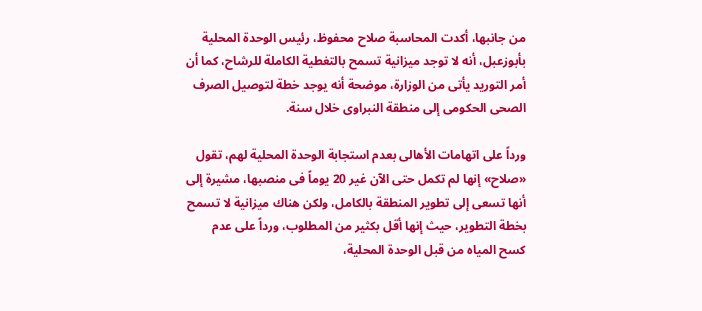من جانبها، أكدت المحاسبة صلاح محفوظ، رئيس الوحدة المحلية بأبوزعبل، أنه لا توجد ميزانية تسمح بالتغطية الكاملة للرشاح، كما أن أمر التوريد يأتى من الوزارة، موضحة أنه يوجد خطة لتوصيل الصرف الصحى الحكومى إلى منطقة النبراوى خلال سنة.

ورداً على اتهامات الأهالى بعدم استجابة الوحدة المحلية لهم، تقول «صلاح» إنها لم تكمل حتى الآن غير 20 يوماً فى منصبها، مشيرة إلى أنها تسعى إلى تطوير المنطقة بالكامل، ولكن هناك ميزانية لا تسمح بخطة التطوير، حيث إنها أقل بكثير من المطلوب، ورداً على عدم كسح المياه من قبل الوحدة المحلية،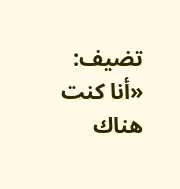تضيف: «أنا كنت هناك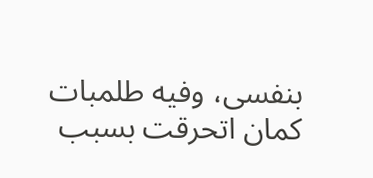بنفسى، وفيه طلمبات كمان اتحرقت بسبب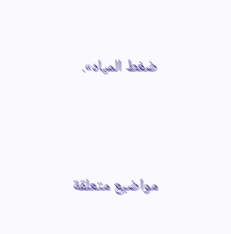ضغط المياه».




مواضيع متعلقة